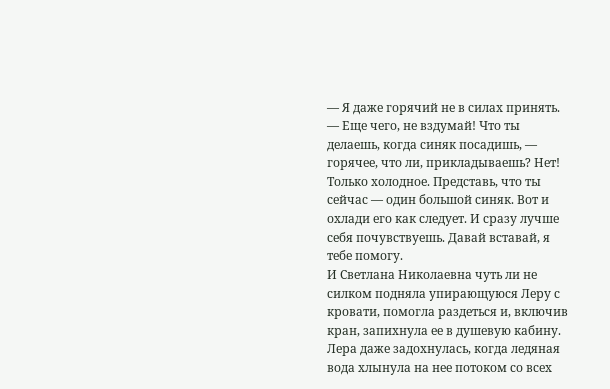— Я даже горячий не в силах принять.
— Еще чего, не вздумай! Что ты делаешь, когда синяк посадишь, — горячее, что ли, прикладываешь? Нет! Только холодное. Представь, что ты сейчас — один большой синяк. Вот и охлади его как следует. И сразу лучше себя почувствуешь. Давай вставай, я тебе помогу.
И Светлана Николаевна чуть ли не силком подняла упирающуюся Леру с кровати, помогла раздеться и, включив кран, запихнула ее в душевую кабину. Лера даже задохнулась, когда ледяная вода хлынула на нее потоком со всех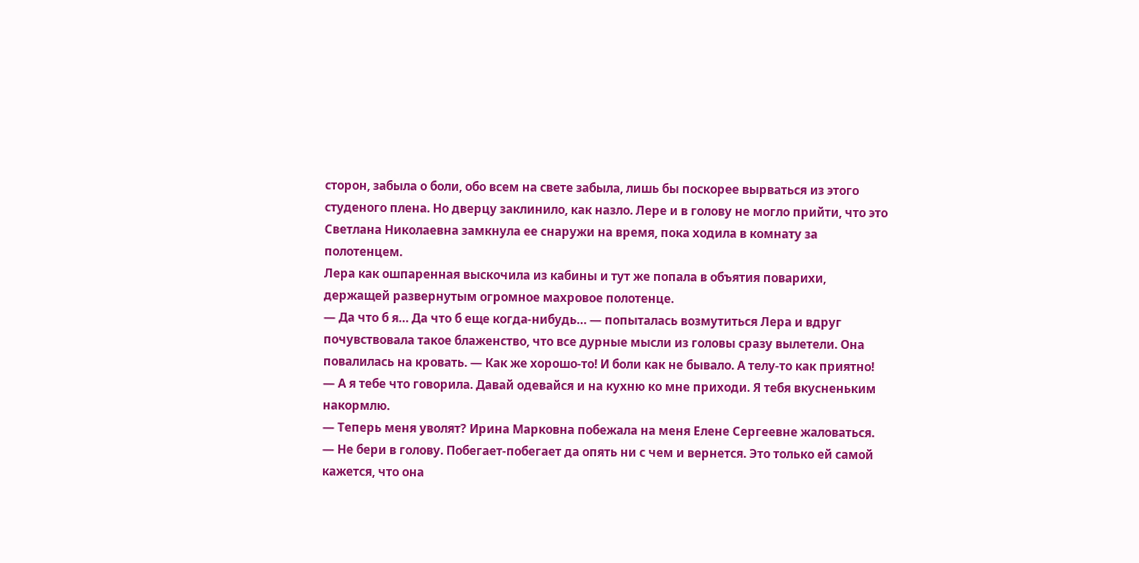сторон, забыла о боли, обо всем на свете забыла, лишь бы поскорее вырваться из этого студеного плена. Но дверцу заклинило, как назло. Лере и в голову не могло прийти, что это Светлана Николаевна замкнула ее снаружи на время, пока ходила в комнату за полотенцем.
Лера как ошпаренная выскочила из кабины и тут же попала в объятия поварихи, держащей развернутым огромное махровое полотенце.
— Да что б я… Да что б еще когда-нибудь… — попыталась возмутиться Лера и вдруг почувствовала такое блаженство, что все дурные мысли из головы сразу вылетели. Она повалилась на кровать. — Как же хорошо-то! И боли как не бывало. А телу-то как приятно!
— А я тебе что говорила. Давай одевайся и на кухню ко мне приходи. Я тебя вкусненьким накормлю.
— Теперь меня уволят? Ирина Марковна побежала на меня Елене Сергеевне жаловаться.
— Не бери в голову. Побегает-побегает да опять ни с чем и вернется. Это только ей самой кажется, что она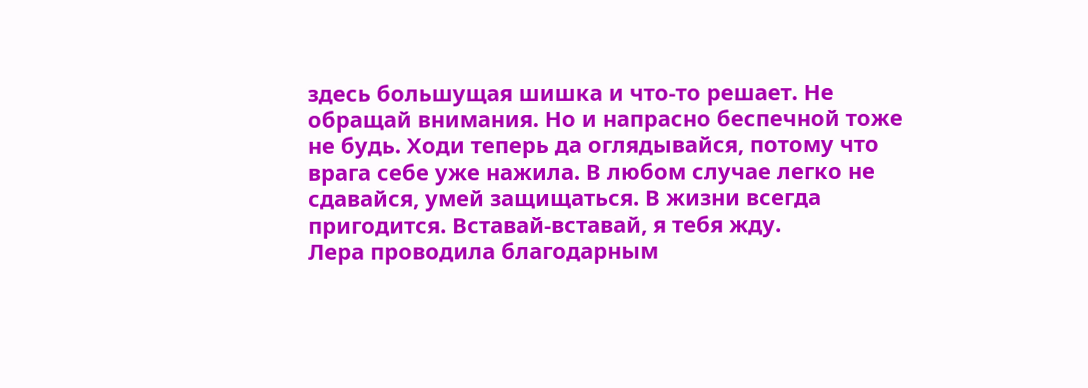здесь большущая шишка и что-то решает. Не обращай внимания. Но и напрасно беспечной тоже не будь. Ходи теперь да оглядывайся, потому что врага себе уже нажила. В любом случае легко не сдавайся, умей защищаться. В жизни всегда пригодится. Вставай-вставай, я тебя жду.
Лера проводила благодарным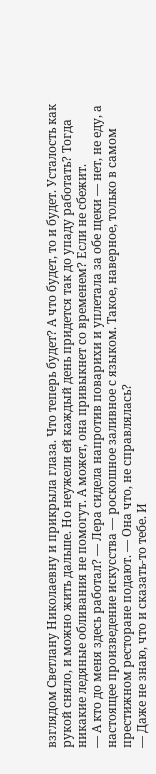взглядом Светлану Николаевну и прикрыла глаза. Что теперь будет? А что будет, то и будет. Усталость как рукой сняло, и можно жить дальше. Но неужели ей каждый день придется так до упаду работать? Тогда никакие ледяные обливания не помогут. А может, она привыкнет со временем? Если не сбежит.
— А кто до меня здесь работал? — Лера сидела напротив поварихи и уплетала за обе щеки — нет, не еду, а настоящее произведение искусства — роскошное заливное с языком. Такое, наверное, только в самом престижном ресторане подают. — Она что, не справлялась?
— Даже не знаю, что и сказать-то тебе. И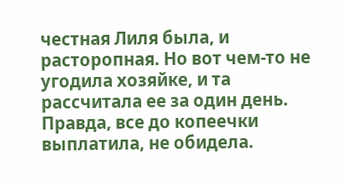честная Лиля была, и расторопная. Но вот чем-то не угодила хозяйке, и та рассчитала ее за один день. Правда, все до копеечки выплатила, не обидела.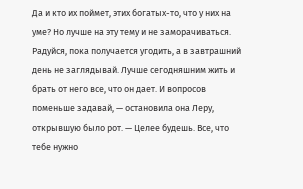Да и кто их поймет, этих богатых-то, что у них на уме? Но лучше на эту тему и не заморачиваться. Радуйся, пока получается угодить, а в завтрашний день не заглядывай. Лучше сегодняшним жить и брать от него все, что он дает. И вопросов поменьше задавай, — остановила она Леру, открывшую было рот. — Целее будешь. Все, что тебе нужно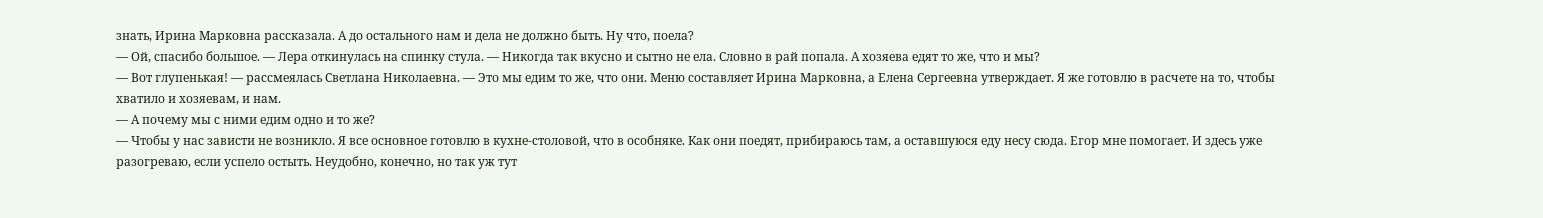знать, Ирина Марковна рассказала. А до остального нам и дела не должно быть. Ну что, поела?
— Ой, спасибо большое. — Лера откинулась на спинку стула. — Никогда так вкусно и сытно не ела. Словно в рай попала. А хозяева едят то же, что и мы?
— Вот глупенькая! — рассмеялась Светлана Николаевна. — Это мы едим то же, что они. Меню составляет Ирина Марковна, а Елена Сергеевна утверждает. Я же готовлю в расчете на то, чтобы хватило и хозяевам, и нам.
— А почему мы с ними едим одно и то же?
— Чтобы у нас зависти не возникло. Я все основное готовлю в кухне-столовой, что в особняке. Как они поедят, прибираюсь там, а оставшуюся еду несу сюда. Егор мне помогает. И здесь уже разогреваю, если успело остыть. Неудобно, конечно, но так уж тут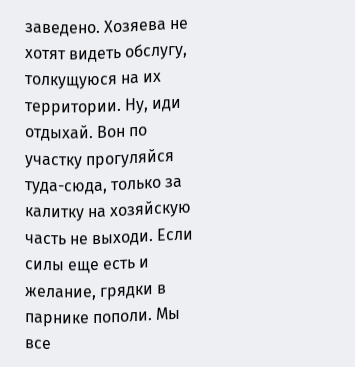заведено. Хозяева не хотят видеть обслугу, толкущуюся на их территории. Ну, иди отдыхай. Вон по участку прогуляйся туда-сюда, только за калитку на хозяйскую часть не выходи. Если силы еще есть и желание, грядки в парнике пополи. Мы все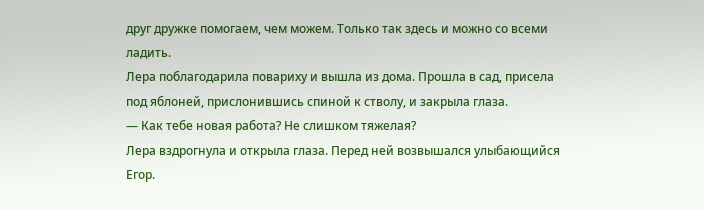друг дружке помогаем, чем можем. Только так здесь и можно со всеми ладить.
Лера поблагодарила повариху и вышла из дома. Прошла в сад, присела под яблоней, прислонившись спиной к стволу, и закрыла глаза.
— Как тебе новая работа? Не слишком тяжелая?
Лера вздрогнула и открыла глаза. Перед ней возвышался улыбающийся Егор.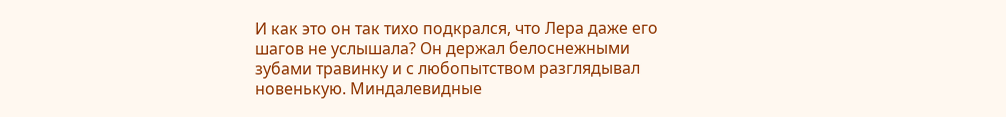И как это он так тихо подкрался, что Лера даже его шагов не услышала? Он держал белоснежными зубами травинку и с любопытством разглядывал новенькую. Миндалевидные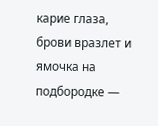карие глаза, брови вразлет и ямочка на подбородке —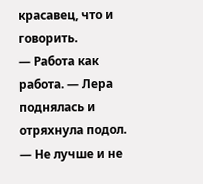красавец, что и говорить.
— Работа как работа. — Лера поднялась и отряхнула подол. — Не лучше и не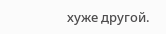хуже другой.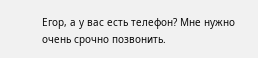Егор, а у вас есть телефон? Мне нужно очень срочно позвонить.